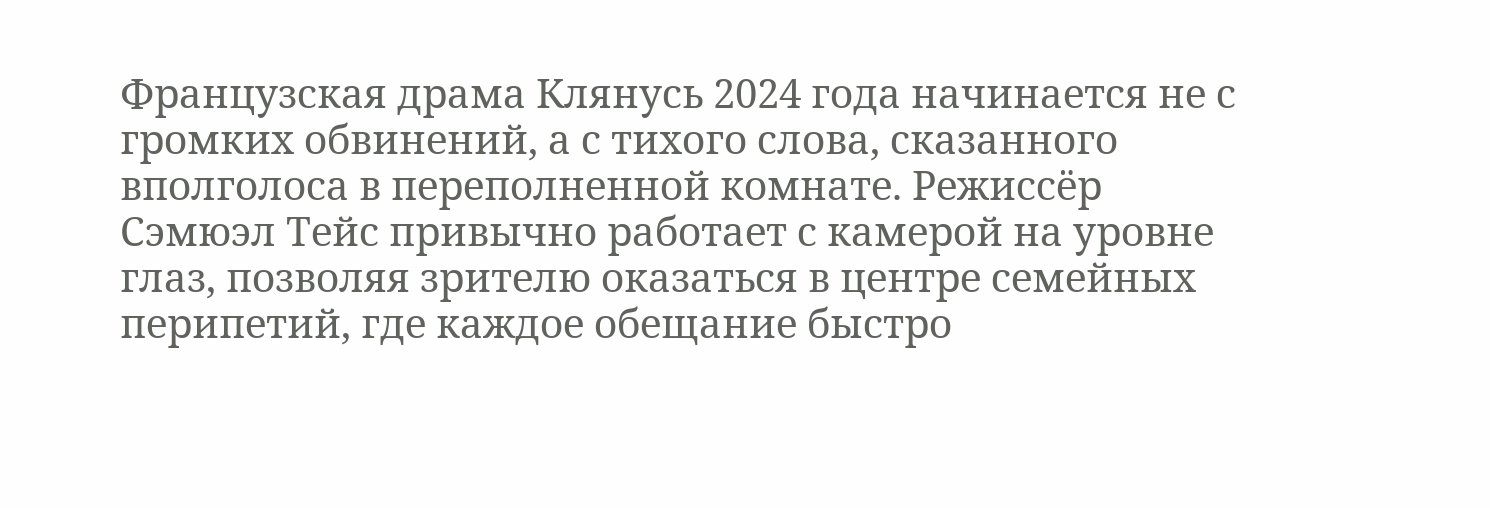Французская драма Клянусь 2024 года начинается не с громких обвинений, а с тихого слова, сказанного вполголоса в переполненной комнате. Режиссёр Сэмюэл Тейс привычно работает с камерой на уровне глаз, позволяя зрителю оказаться в центре семейных перипетий, где каждое обещание быстро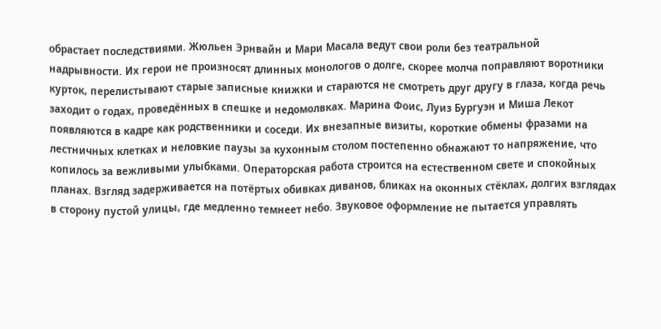обрастает последствиями. Жюльен Эрнвайн и Мари Масала ведут свои роли без театральной надрывности. Их герои не произносят длинных монологов о долге, скорее молча поправляют воротники курток, перелистывают старые записные книжки и стараются не смотреть друг другу в глаза, когда речь заходит о годах, проведённых в спешке и недомолвках. Марина Фоис, Луиз Бургуэн и Миша Лекот появляются в кадре как родственники и соседи. Их внезапные визиты, короткие обмены фразами на лестничных клетках и неловкие паузы за кухонным столом постепенно обнажают то напряжение, что копилось за вежливыми улыбками. Операторская работа строится на естественном свете и спокойных планах. Взгляд задерживается на потёртых обивках диванов, бликах на оконных стёклах, долгих взглядах в сторону пустой улицы, где медленно темнеет небо. Звуковое оформление не пытается управлять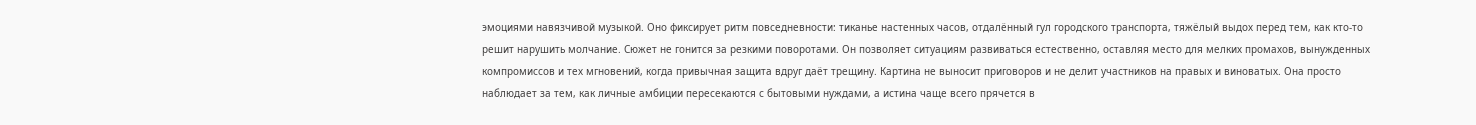эмоциями навязчивой музыкой. Оно фиксирует ритм повседневности: тиканье настенных часов, отдалённый гул городского транспорта, тяжёлый выдох перед тем, как кто-то решит нарушить молчание. Сюжет не гонится за резкими поворотами. Он позволяет ситуациям развиваться естественно, оставляя место для мелких промахов, вынужденных компромиссов и тех мгновений, когда привычная защита вдруг даёт трещину. Картина не выносит приговоров и не делит участников на правых и виноватых. Она просто наблюдает за тем, как личные амбиции пересекаются с бытовыми нуждами, а истина чаще всего прячется в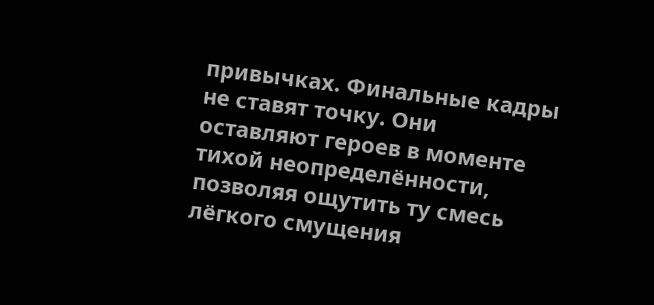привычках. Финальные кадры не ставят точку. Они оставляют героев в моменте тихой неопределённости, позволяя ощутить ту смесь лёгкого смущения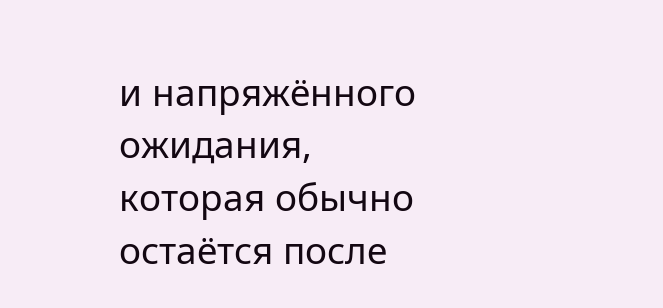и напряжённого ожидания, которая обычно остаётся после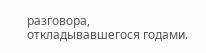разговора, откладывавшегося годами.